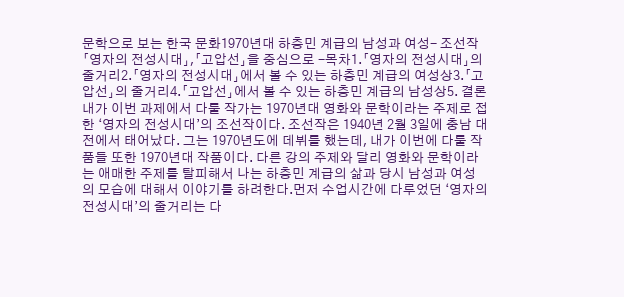문학으로 보는 한국 문화1970년대 하층민 계급의 남성과 여성- 조선작「영자의 전성시대」,「고압선」을 중심으로 -목차1.「영자의 전성시대」의 줄거리2.「영자의 전성시대」에서 볼 수 있는 하층민 계급의 여성상3.「고압선」의 줄거리4.「고압선」에서 볼 수 있는 하층민 계급의 남성상5. 결론내가 이번 과제에서 다룰 작가는 1970년대 영화와 문학이라는 주제로 접한 ‘영자의 전성시대’의 조선작이다. 조선작은 1940년 2월 3일에 충남 대전에서 태어났다. 그는 1970년도에 데뷔를 했는데, 내가 이번에 다룰 작품들 또한 1970년대 작품이다. 다른 강의 주제와 달리 영화와 문학이라는 애매한 주제를 탈피해서 나는 하층민 계급의 삶과 당시 남성과 여성의 모습에 대해서 이야기를 하려한다.먼저 수업시간에 다루었던 ‘영자의 전성시대’의 줄거리는 다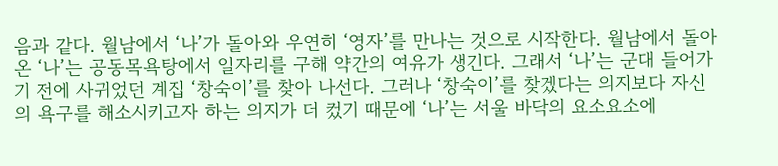음과 같다. 월남에서 ‘나’가 돌아와 우연히 ‘영자’를 만나는 것으로 시작한다. 월남에서 돌아온 ‘나’는 공동목욕탕에서 일자리를 구해 약간의 여유가 생긴다. 그래서 ‘나’는 군대 들어가기 전에 사귀었던 계집 ‘창숙이’를 찾아 나선다. 그러나 ‘창숙이’를 찾겠다는 의지보다 자신의 욕구를 해소시키고자 하는 의지가 더 컸기 때문에 ‘나’는 서울 바닥의 요소요소에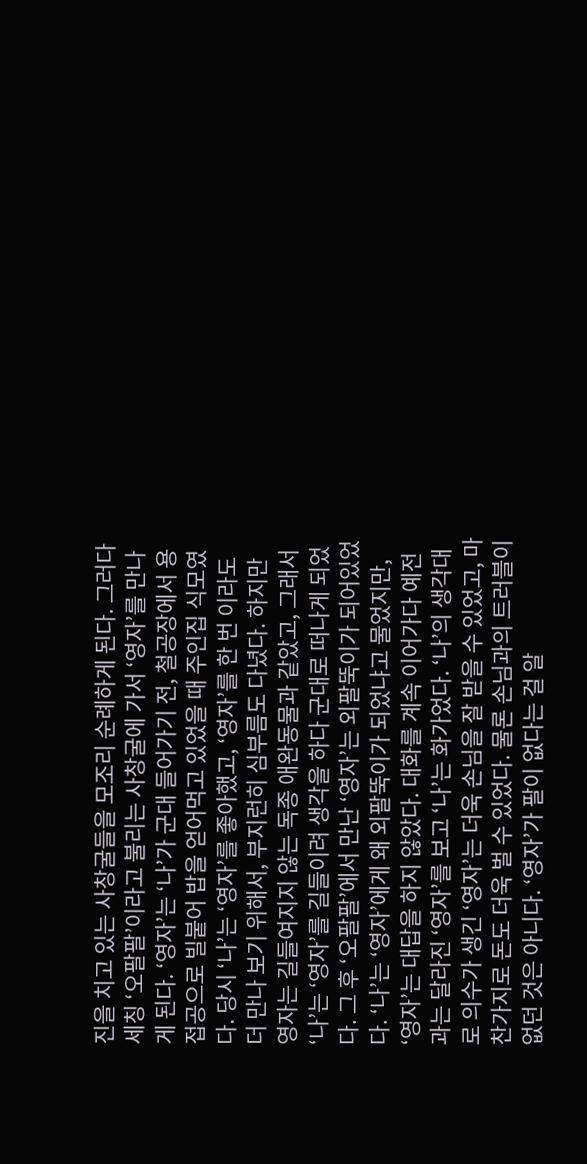진을 치고 있는 사창굴들을 모조리 순례하게 된다. 그러다 세칭 ‘오팔팔’이라고 불리는 사창굴에 가서 ‘영자’를 만나게 된다. ‘영자’는 ‘나’가 군대 들어가기 전, 철공장에서 용접공으로 빌붙어 밥을 얻어먹고 있었을 때 주인집 식모였다. 당시 ‘나’는 ‘영자’를 좋아했고, ‘영자’를 한 번 이라도 더 만나 보기 위해서, 부지런히 심부름도 다녔다. 하지만 영자는 길들여지지 않는 독종 애완동물과 같았고, 그래서 ‘나’는 ‘영자’를 길들이려 생각을 하다 군대로 떠나게 되었다. 그 후 ‘오팔팔’에서 만난 ‘영자’는 외팔뚝이가 되어있었다. ‘나’는 ‘영자’에게 왜 외팔뚝이가 되었냐고 물었지만, ‘영자’는 대답을 하지 않았다. 대화를 계속 이어가다 예전과는 달라진 ‘영자’를 보고 ‘나’는 화가었다. ‘나’의 생각대로 의수가 생긴 ‘영자’는 더욱 손님을 잘 받을 수 있었고, 마찬가지로 돈도 더욱 벌 수 있었다. 물론 손님과의 트러블이 없던 것은 아니다. ‘영자’가 팔이 없다는 걸 알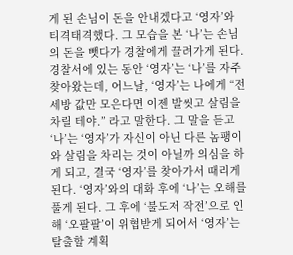게 된 손님이 돈을 안내겠다고 ‘영자’와 티격태격했다. 그 모습을 본 ‘나’는 손님의 돈을 뺏다가 경찰에게 끌려가게 된다. 경찰서에 있는 동안 ‘영자’는 ‘나’를 자주 찾아왔는데, 어느날, ‘영자’는 나에게 “전세방 값만 모은다면 이젠 발씻고 살림을 차릴 테야.” 라고 말한다. 그 말을 듣고 ‘나’는 ‘영자’가 자신이 아닌 다른 놈팽이와 살림을 차리는 것이 아닐까 의심을 하게 되고, 결국 ‘영자’를 찾아가서 때리게 된다. ‘영자’와의 대화 후에 ‘나’는 오해를 풀게 된다. 그 후에 ‘불도저 작전’으로 인해 ‘오팔팔’이 위협받게 되어서 ‘영자’는 탈출할 계획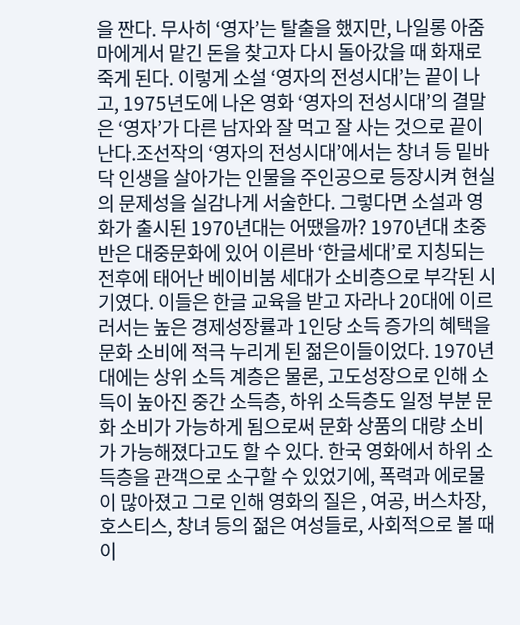을 짠다. 무사히 ‘영자’는 탈출을 했지만, 나일롱 아줌마에게서 맡긴 돈을 찾고자 다시 돌아갔을 때 화재로 죽게 된다. 이렇게 소설 ‘영자의 전성시대’는 끝이 나고, 1975년도에 나온 영화 ‘영자의 전성시대’의 결말은 ‘영자’가 다른 남자와 잘 먹고 잘 사는 것으로 끝이 난다.조선작의 ‘영자의 전성시대’에서는 창녀 등 밑바닥 인생을 살아가는 인물을 주인공으로 등장시켜 현실의 문제성을 실감나게 서술한다. 그렇다면 소설과 영화가 출시된 1970년대는 어땠을까? 1970년대 초중반은 대중문화에 있어 이른바 ‘한글세대’로 지칭되는 전후에 태어난 베이비붐 세대가 소비층으로 부각된 시기였다. 이들은 한글 교육을 받고 자라나 20대에 이르러서는 높은 경제성장률과 1인당 소득 증가의 혜택을 문화 소비에 적극 누리게 된 젊은이들이었다. 1970년대에는 상위 소득 계층은 물론, 고도성장으로 인해 소득이 높아진 중간 소득층, 하위 소득층도 일정 부분 문화 소비가 가능하게 됨으로써 문화 상품의 대량 소비가 가능해졌다고도 할 수 있다. 한국 영화에서 하위 소득층을 관객으로 소구할 수 있었기에, 폭력과 에로물이 많아졌고 그로 인해 영화의 질은 , 여공, 버스차장, 호스티스, 창녀 등의 젊은 여성들로, 사회적으로 볼 때 이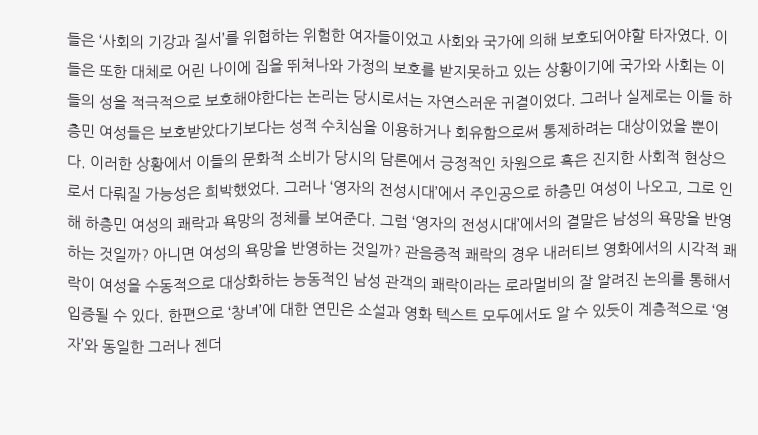들은 ‘사회의 기강과 질서’를 위협하는 위험한 여자들이었고 사회와 국가에 의해 보호되어야할 타자였다. 이들은 또한 대체로 어린 나이에 집을 뛰쳐나와 가정의 보호를 받지못하고 있는 상황이기에 국가와 사회는 이들의 성을 적극적으로 보호해야한다는 논리는 당시로서는 자연스러운 귀결이었다. 그러나 실제로는 이들 하층민 여성들은 보호받았다기보다는 성적 수치심을 이용하거나 회유함으로써 통제하려는 대상이었을 뿐이다. 이러한 상황에서 이들의 문화적 소비가 당시의 담론에서 긍정적인 차원으로 혹은 진지한 사회적 현상으로서 다뤄질 가능성은 희박했었다. 그러나 ‘영자의 전성시대’에서 주인공으로 하층민 여성이 나오고, 그로 인해 하층민 여성의 쾌락과 욕망의 정체를 보여준다. 그럼 ‘영자의 전성시대’에서의 결말은 남성의 욕망을 반영하는 것일까? 아니면 여성의 욕망을 반영하는 것일까? 관음증적 쾌락의 경우 내러티브 영화에서의 시각적 쾌락이 여성을 수동적으로 대상화하는 능동적인 남성 관객의 쾌락이라는 로라멀비의 잘 알려진 논의를 통해서 입증될 수 있다. 한편으로 ‘창녀’에 대한 연민은 소설과 영화 텍스트 모두에서도 알 수 있듯이 계층적으로 ‘영자’와 동일한 그러나 젠더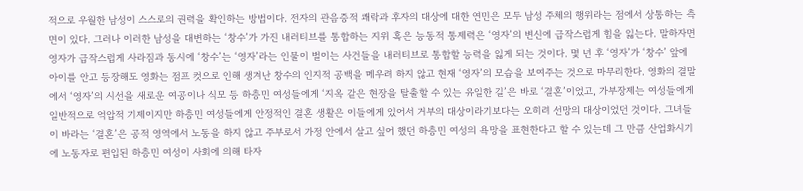적으로 우월한 남성이 스스로의 권력을 확인하는 방법이다. 전자의 관음증적 쾌락과 후자의 대상에 대한 연민은 모두 남성 주체의 행위라는 점에서 상통하는 측면이 있다. 그러나 이러한 남성을 대변하는 ‘창수’가 가진 내러티브를 통합하는 지위 혹은 능동적 통제력은 ‘영자’의 변신에 급작스럽게 힘을 잃는다. 말하자면 영자가 급작스럽게 사라짐과 동시에 ‘창수’는 ‘영자’라는 인물이 벌이는 사건들을 내러티브로 통합할 능력을 잃게 되는 것이다. 몇 년 후 ‘영자’가 ‘창수’ 앞에 아이를 안고 등장해도 영화는 점프 컷으로 인해 생겨난 창수의 인지적 공백을 메우려 하지 않고 현재 ‘영자’의 모습을 보여주는 것으로 마무리한다. 영화의 결말에서 ‘영자’의 시선을 새로운 여공이나 식모 등 하층민 여성들에게 ‘지옥 같은 현장을 탈출할 수 있는 유일한 길’은 바로 ‘결혼’이었고, 가부장제는 여성들에게 일반적으로 억압적 기제이지만 하층민 여성들에게 안정적인 결혼 생활은 이들에게 있어서 거부의 대상이라기보다는 오히려 선망의 대상이었던 것이다. 그녀들이 바라는 ‘결혼’은 공적 영역에서 노동을 하지 않고 주부로서 가정 안에서 살고 싶어 했던 하층민 여성의 욕망을 표현한다고 할 수 있는데 그 만큼 산업화시기에 노동자로 편입된 하층민 여성이 사회에 의해 타자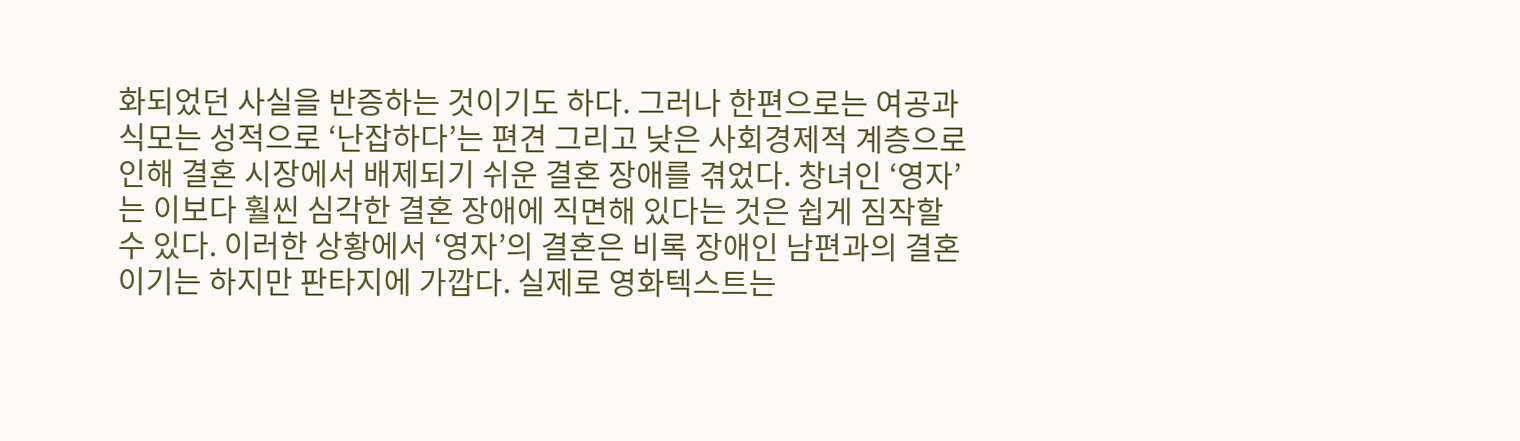화되었던 사실을 반증하는 것이기도 하다. 그러나 한편으로는 여공과 식모는 성적으로 ‘난잡하다’는 편견 그리고 낮은 사회경제적 계층으로 인해 결혼 시장에서 배제되기 쉬운 결혼 장애를 겪었다. 창녀인 ‘영자’는 이보다 훨씬 심각한 결혼 장애에 직면해 있다는 것은 쉽게 짐작할 수 있다. 이러한 상황에서 ‘영자’의 결혼은 비록 장애인 남편과의 결혼이기는 하지만 판타지에 가깝다. 실제로 영화텍스트는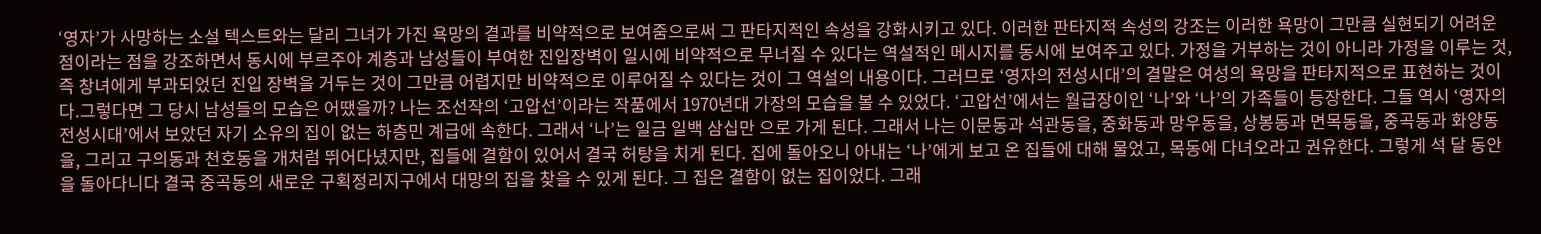‘영자’가 사망하는 소설 텍스트와는 달리 그녀가 가진 욕망의 결과를 비약적으로 보여줌으로써 그 판타지적인 속성을 강화시키고 있다. 이러한 판타지적 속성의 강조는 이러한 욕망이 그만큼 실현되기 어려운 점이라는 점을 강조하면서 동시에 부르주아 계층과 남성들이 부여한 진입장벽이 일시에 비약적으로 무너질 수 있다는 역설적인 메시지를 동시에 보여주고 있다. 가정을 거부하는 것이 아니라 가정을 이루는 것, 즉 창녀에게 부과되었던 진입 장벽을 거두는 것이 그만큼 어렵지만 비약적으로 이루어질 수 있다는 것이 그 역설의 내용이다. 그러므로 ‘영자의 전성시대’의 결말은 여성의 욕망을 판타지적으로 표현하는 것이다.그렇다면 그 당시 남성들의 모습은 어땠을까? 나는 조선작의 ‘고압선’이라는 작품에서 1970년대 가장의 모습을 볼 수 있었다. ‘고압선’에서는 월급장이인 ‘나’와 ‘나’의 가족들이 등장한다. 그들 역시 ‘영자의 전성시대’에서 보았던 자기 소유의 집이 없는 하층민 계급에 속한다. 그래서 ‘나’는 일금 일백 삼십만 으로 가게 된다. 그래서 나는 이문동과 석관동을, 중화동과 망우동을, 상봉동과 면목동을, 중곡동과 화양동을, 그리고 구의동과 천호동을 개처럼 뛰어다녔지만, 집들에 결함이 있어서 결국 허탕을 치게 된다. 집에 돌아오니 아내는 ‘나’에게 보고 온 집들에 대해 물었고, 목동에 다녀오라고 권유한다. 그렇게 석 달 동안을 돌아다니다 결국 중곡동의 새로운 구획정리지구에서 대망의 집을 찾을 수 있게 된다. 그 집은 결함이 없는 집이었다. 그래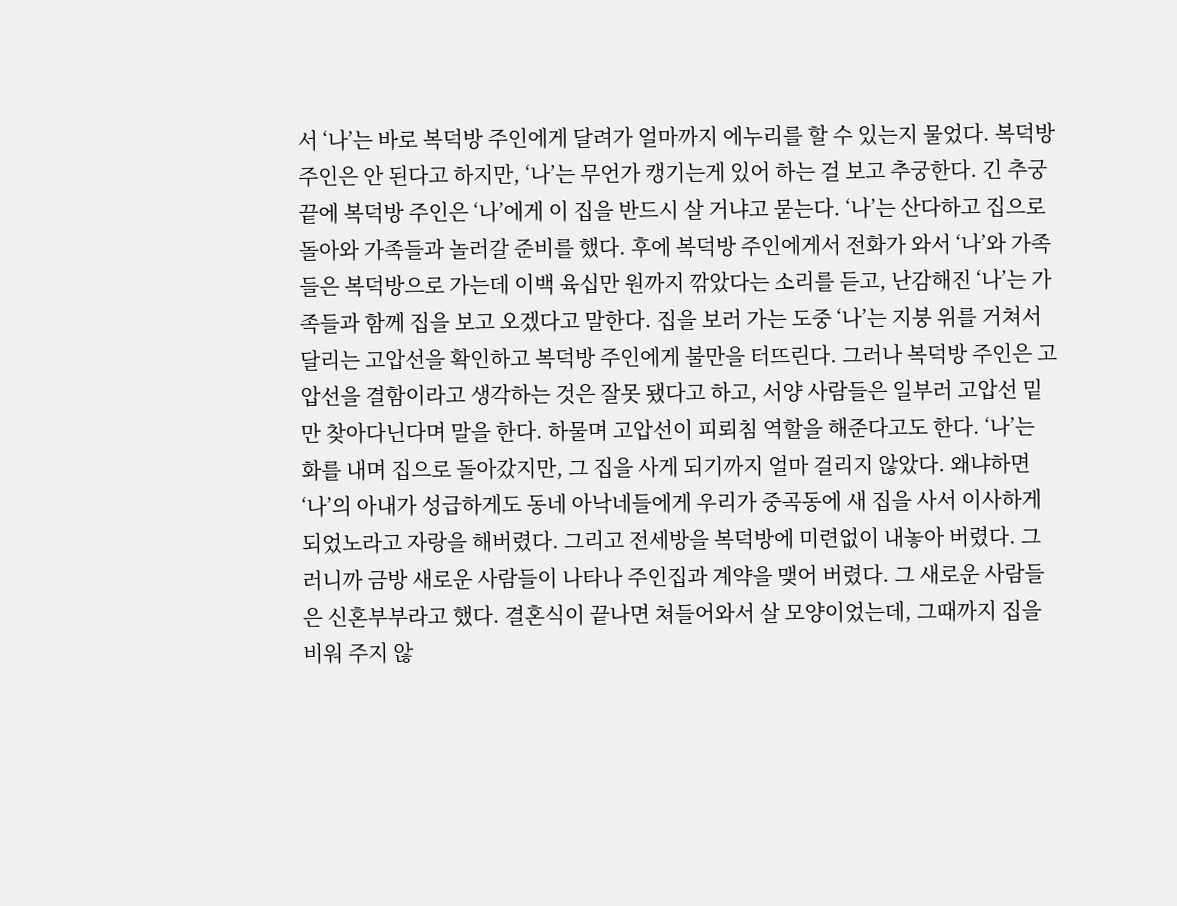서 ‘나’는 바로 복덕방 주인에게 달려가 얼마까지 에누리를 할 수 있는지 물었다. 복덕방 주인은 안 된다고 하지만, ‘나’는 무언가 캥기는게 있어 하는 걸 보고 추궁한다. 긴 추궁 끝에 복덕방 주인은 ‘나’에게 이 집을 반드시 살 거냐고 묻는다. ‘나’는 산다하고 집으로 돌아와 가족들과 놀러갈 준비를 했다. 후에 복덕방 주인에게서 전화가 와서 ‘나’와 가족들은 복덕방으로 가는데 이백 육십만 원까지 깎았다는 소리를 듣고, 난감해진 ‘나’는 가족들과 함께 집을 보고 오겠다고 말한다. 집을 보러 가는 도중 ‘나’는 지붕 위를 거쳐서 달리는 고압선을 확인하고 복덕방 주인에게 불만을 터뜨린다. 그러나 복덕방 주인은 고압선을 결함이라고 생각하는 것은 잘못 됐다고 하고, 서양 사람들은 일부러 고압선 밑만 찾아다닌다며 말을 한다. 하물며 고압선이 피뢰침 역할을 해준다고도 한다. ‘나’는 화를 내며 집으로 돌아갔지만, 그 집을 사게 되기까지 얼마 걸리지 않았다. 왜냐하면 ‘나’의 아내가 성급하게도 동네 아낙네들에게 우리가 중곡동에 새 집을 사서 이사하게 되었노라고 자랑을 해버렸다. 그리고 전세방을 복덕방에 미련없이 내놓아 버렸다. 그러니까 금방 새로운 사람들이 나타나 주인집과 계약을 맺어 버렸다. 그 새로운 사람들은 신혼부부라고 했다. 결혼식이 끝나면 쳐들어와서 살 모양이었는데, 그때까지 집을 비워 주지 않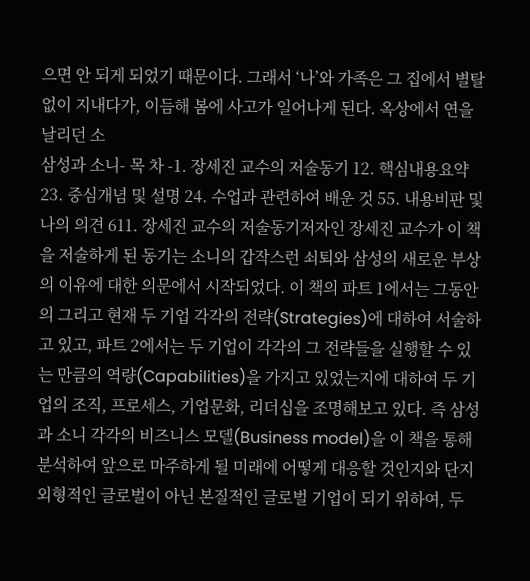으면 안 되게 되었기 때문이다. 그래서 ‘나’와 가족은 그 집에서 별탈 없이 지내다가, 이듬해 봄에 사고가 일어나게 된다. 옥상에서 연을 날리던 소
삼성과 소니- 목 차 -1. 장세진 교수의 저술동기 12. 핵심내용요약 23. 중심개념 및 설명 24. 수업과 관련하여 배운 것 55. 내용비판 및 나의 의견 611. 장세진 교수의 저술동기저자인 장세진 교수가 이 책을 저술하게 된 동기는 소니의 갑작스런 쇠퇴와 삼성의 새로운 부상의 이유에 대한 의문에서 시작되었다. 이 책의 파트 1에서는 그동안의 그리고 현재 두 기업 각각의 전략(Strategies)에 대하여 서술하고 있고, 파트 2에서는 두 기업이 각각의 그 전략들을 실행할 수 있는 만큼의 역량(Capabilities)을 가지고 있었는지에 대하여 두 기업의 조직, 프로세스, 기업문화, 리더십을 조명해보고 있다. 즉 삼성과 소니 각각의 비즈니스 모델(Business model)을 이 책을 통해 분석하여 앞으로 마주하게 될 미래에 어떻게 대응할 것인지와 단지 외형적인 글로벌이 아닌 본질적인 글로벌 기업이 되기 위하여, 두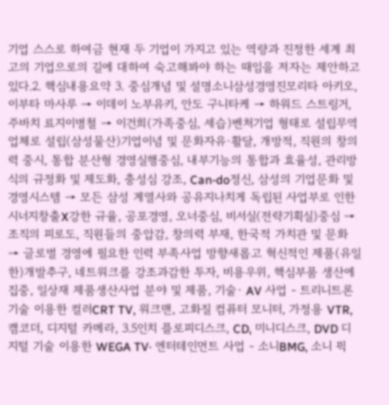기업 스스로 하여금 현재 두 기업이 가지고 있는 역량과 진정한 세계 최고의 기업으로의 길에 대하여 숙고해봐야 하는 때임을 저자는 제안하고 있다.2. 핵심내용요약 3. 중심개념 및 설명소니삼성경영진모리타 아키오, 이부타 마사루 → 이데이 노부유키, 안도 구니타케 → 하워드 스트링거, 주바치 료지이병철 → 이건희(가족중심, 세습)벤처기업 형태로 설립무역업체로 설립(삼성물산)기업이념 및 문화자유·활달, 개방적, 직원의 창의력 중시, 통합 분산형 경영실행중심, 내부기능의 통합과 효율성, 관리방식의 규정화 및 제도화, 충성심 강조, Can-do정신, 삼성의 기업문화 및 경영시스템 → 모든 삼성 계열사와 공유지나치게 독립된 사업부로 인한 시너지창출X강한 규율, 공포경영, 오너중심, 비서실(전략기획실)중심 → 조직의 피로도, 직원들의 중압감, 창의력 부재, 한국적 가치관 및 문화 → 글로벌 경영에 필요한 인력 부족사업 방향새롭고 혁신적인 제품(유일한)개발추구, 네트워크를 강조과감한 투자, 비용우위, 핵심부품 생산에 집중, 일상재 제품생산사업 분야 및 제품, 기술· AV 사업 - 트리니트론기술 이용한 컬러CRT TV, 워크맨, 고화질 컴퓨터 모니터, 가정용 VTR, 캠코더, 디지털 카메라, 3.5인치 플로피디스크, CD, 미니디스크, DVD 디지털 기술 이용한 WEGA TV· 엔터테인먼트 사업 - 소니BMG, 소니 픽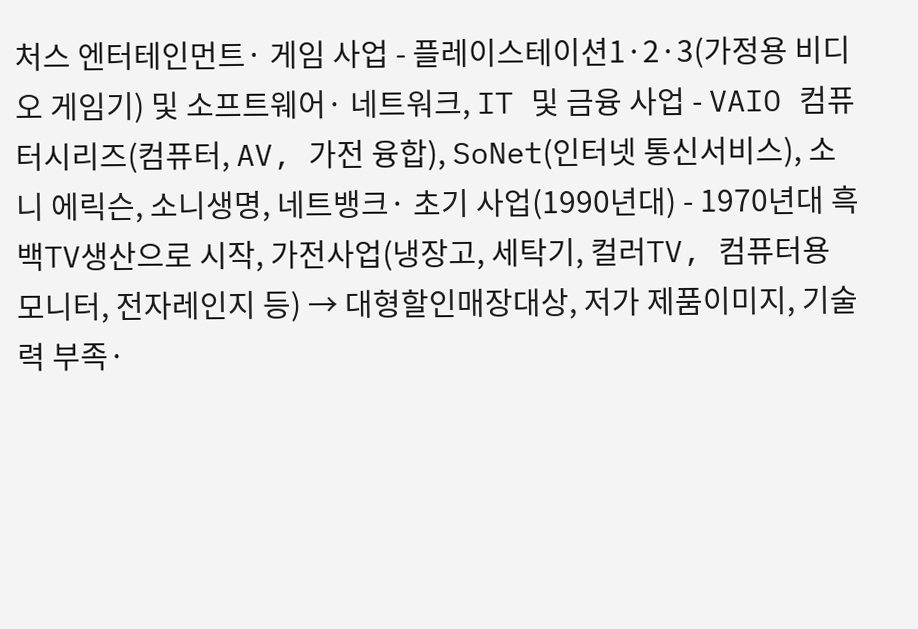처스 엔터테인먼트· 게임 사업 - 플레이스테이션1·2·3(가정용 비디오 게임기) 및 소프트웨어· 네트워크, IT 및 금융 사업 - VAIO 컴퓨터시리즈(컴퓨터, AV, 가전 융합), SoNet(인터넷 통신서비스), 소니 에릭슨, 소니생명, 네트뱅크· 초기 사업(1990년대) - 1970년대 흑백TV생산으로 시작, 가전사업(냉장고, 세탁기, 컬러TV, 컴퓨터용 모니터, 전자레인지 등) → 대형할인매장대상, 저가 제품이미지, 기술력 부족·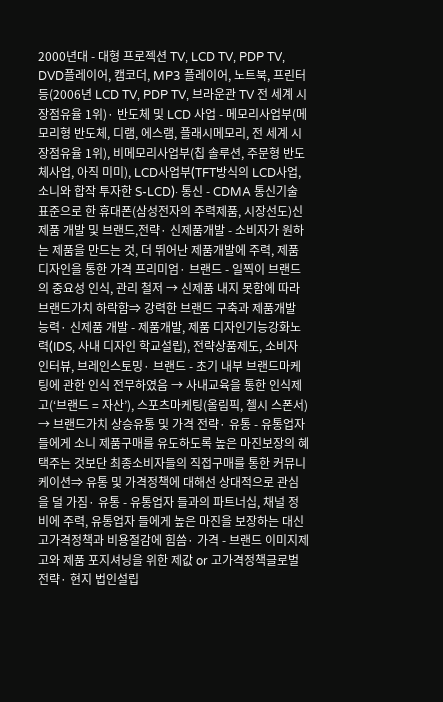2000년대 - 대형 프로젝션 TV, LCD TV, PDP TV, DVD플레이어, 캠코더, MP3 플레이어, 노트북, 프린터 등(2006년 LCD TV, PDP TV, 브라운관 TV 전 세계 시장점유율 1위)· 반도체 및 LCD 사업 - 메모리사업부(메모리형 반도체, 디램, 에스램, 플래시메모리, 전 세계 시장점유율 1위), 비메모리사업부(칩 솔루션, 주문형 반도체사업, 아직 미미), LCD사업부(TFT방식의 LCD사업, 소니와 합작 투자한 S-LCD)· 통신 - CDMA 통신기술 표준으로 한 휴대폰(삼성전자의 주력제품, 시장선도)신제품 개발 및 브랜드,전략· 신제품개발 - 소비자가 원하는 제품을 만드는 것, 더 뛰어난 제품개발에 주력, 제품디자인을 통한 가격 프리미엄· 브랜드 - 일찍이 브랜드의 중요성 인식, 관리 철저 → 신제품 내지 못함에 따라 브랜드가치 하락함⇒ 강력한 브랜드 구축과 제품개발 능력· 신제품 개발 - 제품개발, 제품 디자인기능강화노력(IDS, 사내 디자인 학교설립), 전략상품제도, 소비자 인터뷰, 브레인스토밍· 브랜드 - 초기 내부 브랜드마케팅에 관한 인식 전무하였음 → 사내교육을 통한 인식제고(‘브랜드 = 자산’), 스포츠마케팅(올림픽, 첼시 스폰서) → 브랜드가치 상승유통 및 가격 전략· 유통 - 유통업자 들에게 소니 제품구매를 유도하도록 높은 마진보장의 혜택주는 것보단 최종소비자들의 직접구매를 통한 커뮤니케이션⇒ 유통 및 가격정책에 대해선 상대적으로 관심을 덜 가짐· 유통 - 유통업자 들과의 파트너십, 채널 정비에 주력, 유통업자 들에게 높은 마진을 보장하는 대신 고가격정책과 비용절감에 힘씀· 가격 - 브랜드 이미지제고와 제품 포지셔닝을 위한 제값 or 고가격정책글로벌 전략· 현지 법인설립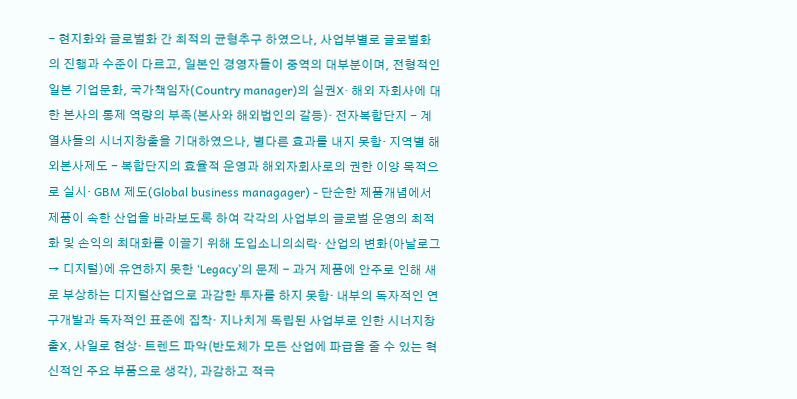- 현지화와 글로벌화 간 최적의 균형추구 하였으나, 사업부별로 글로벌화의 진행과 수준이 다르고, 일본인 경영자들이 중역의 대부분이며, 전형적인 일본 기업문화, 국가책임자(Country manager)의 실권X· 해외 자회사에 대한 본사의 통제 역량의 부족(본사와 해외법인의 갈등)· 전자복합단지 - 계열사들의 시너지창출을 기대하였으나, 별다른 효과를 내지 못함· 지역별 해외본사제도 - 복합단지의 효율적 운영과 해외자회사로의 권한 이양 목적으로 실시· GBM 제도(Global business managager) - 단순한 제품개념에서 제품이 속한 산업을 바라보도록 하여 각각의 사업부의 글로벌 운영의 최적화 및 손익의 최대화를 이끌기 위해 도입소니의쇠락· 산업의 변화(아날로그 → 디지털)에 유연하지 못한 ‘Legacy’의 문제 - 과거 제품에 안주로 인해 새로 부상하는 디지털산업으로 과감한 투자를 하지 못함· 내부의 독자적인 연구개발과 독자적인 표준에 집착· 지나치게 독립된 사업부로 인한 시너지창출X, 사일로 현상· 트렌드 파악(반도체가 모든 산업에 파급을 줄 수 있는 혁신적인 주요 부품으로 생각), 과감하고 적극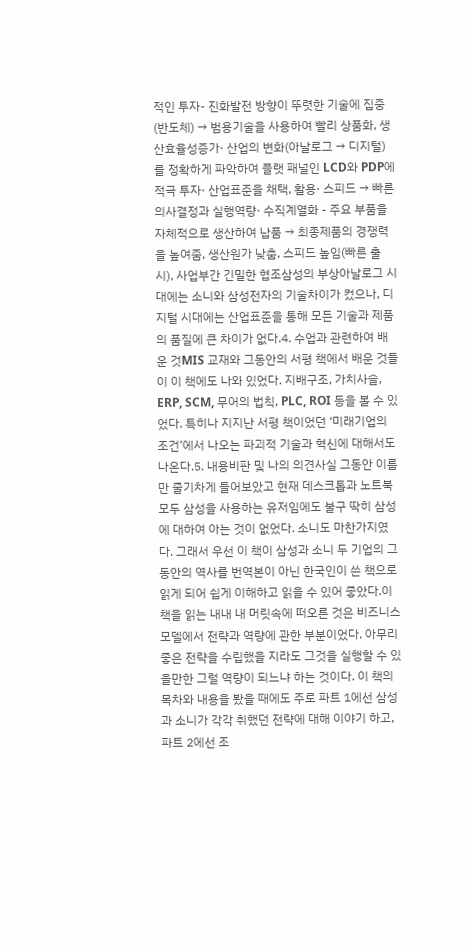적인 투자- 진화발전 방향이 뚜렷한 기술에 집중(반도체) → 범용기술을 사용하여 빨리 상품화, 생산효율성증가· 산업의 변화(아날로그 → 디지털)를 정확하게 파악하여 플랫 패널인 LCD와 PDP에 적극 투자· 산업표준을 채택, 활용· 스피드 → 빠른 의사결정과 실행역량· 수직계열화 - 주요 부품을 자체적으로 생산하여 납품 → 최종제품의 경쟁력을 높여줌, 생산원가 낮춤, 스피드 높임(빠른 출시), 사업부간 긴밀한 협조삼성의 부상아날로그 시대에는 소니와 삼성전자의 기술차이가 컸으나, 디지털 시대에는 산업표준을 통해 모든 기술과 제품의 품질에 큰 차이가 없다.4. 수업과 관련하여 배운 것MIS 교재와 그동안의 서평 책에서 배운 것들이 이 책에도 나와 있었다. 지배구조, 가치사슬, ERP, SCM, 무어의 법칙, PLC, ROI 등을 볼 수 있었다. 특히나 지지난 서평 책이었던 ‘미래기업의 조건’에서 나오는 파괴적 기술과 혁신에 대해서도 나온다.5. 내용비판 및 나의 의견사실 그동안 이름만 줄기차게 들어보았고 현재 데스크톱과 노트북 모두 삼성을 사용하는 유저임에도 불구 딱히 삼성에 대하여 아는 것이 없었다. 소니도 마찬가지였다. 그래서 우선 이 책이 삼성과 소니 두 기업의 그동안의 역사를 번역본이 아닌 한국인이 쓴 책으로 읽게 되어 쉽게 이해하고 읽을 수 있어 좋았다.이 책을 읽는 내내 내 머릿속에 떠오른 것은 비즈니스 모델에서 전략과 역량에 관한 부분이었다. 아무리 좋은 전략을 수립했을 지라도 그것을 실행할 수 있을만한 그럴 역량이 되느냐 하는 것이다. 이 책의 목차와 내용을 봤을 때에도 주로 파트 1에선 삼성과 소니가 각각 취했던 전략에 대해 이야기 하고, 파트 2에선 조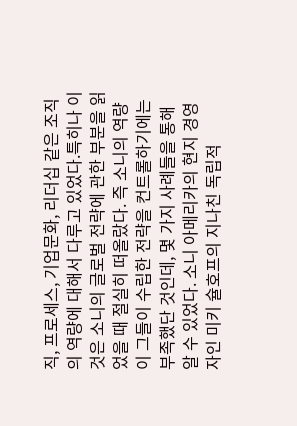직, 프로세스, 기업문화, 리더십 같은 조직의 역량에 대해서 다루고 있었다.특히나 이것은 소니의 글로벌 전략에 관한 부분을 읽었을 때 절실히 떠올랐다. 즉 소니의 역량이 그들이 수립한 전략을 컨트롤하기에는 부족했단 것인데, 몇 가지 사례들을 통해 알 수 있었다. 소니 아메리카의 현지 경영자인 미키 슐호프의 지나친 독립적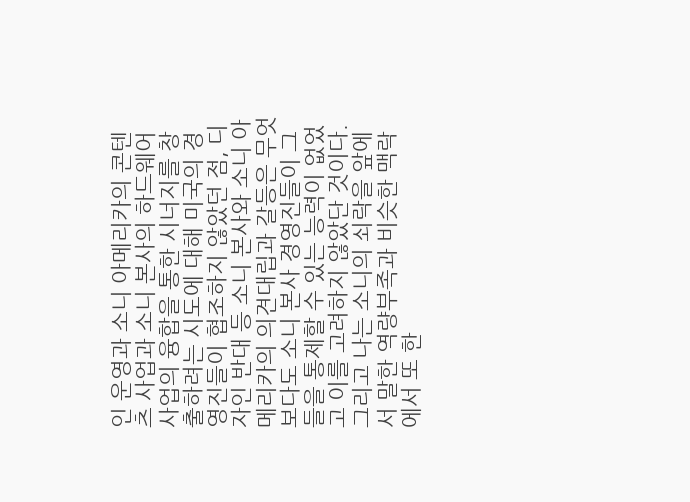인 운영과 소니 아메리카의 콘텐츠 사업과 소니 본사의 하드웨어 사업의 융합을 통한 시너지를 창출하려는 시도에 대해 미국의 경영진들이 협조하지 않았던 점, 디자인 반대 등 소니 본사와 소니 아메리카의 의견대립과 갈등은 무엇보다도 소니 본사 경영진들이 그들을 통제할 수 있는 능력이 없었고 이를 고려하지 않았단 것이다. 그리고 나는 소니의 쇠락을 앞에서 말한 역량부족과 비슷한 맥락에서 또 한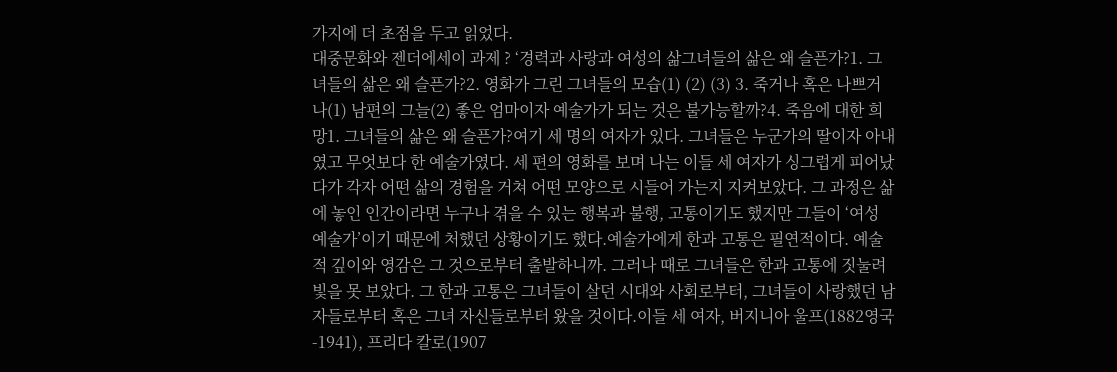가지에 더 초점을 두고 읽었다.
대중문화와 젠더에세이 과제 ? ‘경력과 사랑과 여성의 삶그녀들의 삶은 왜 슬픈가?1. 그녀들의 삶은 왜 슬픈가?2. 영화가 그린 그녀들의 모습(1) (2) (3) 3. 죽거나 혹은 나쁘거나(1) 남편의 그늘(2) 좋은 엄마이자 예술가가 되는 것은 불가능할까?4. 죽음에 대한 희망1. 그녀들의 삶은 왜 슬픈가?여기 세 명의 여자가 있다. 그녀들은 누군가의 딸이자 아내였고 무엇보다 한 예술가였다. 세 편의 영화를 보며 나는 이들 세 여자가 싱그럽게 피어났다가 각자 어떤 삶의 경험을 거쳐 어떤 모양으로 시들어 가는지 지켜보았다. 그 과정은 삶에 놓인 인간이라면 누구나 겪을 수 있는 행복과 불행, 고통이기도 했지만 그들이 ‘여성 예술가’이기 때문에 처했던 상황이기도 했다.예술가에게 한과 고통은 필연적이다. 예술적 깊이와 영감은 그 것으로부터 출발하니까. 그러나 때로 그녀들은 한과 고통에 짓눌려 빛을 못 보았다. 그 한과 고통은 그녀들이 살던 시대와 사회로부터, 그녀들이 사랑했던 남자들로부터 혹은 그녀 자신들로부터 왔을 것이다.이들 세 여자, 버지니아 울프(1882영국-1941), 프리다 칼로(1907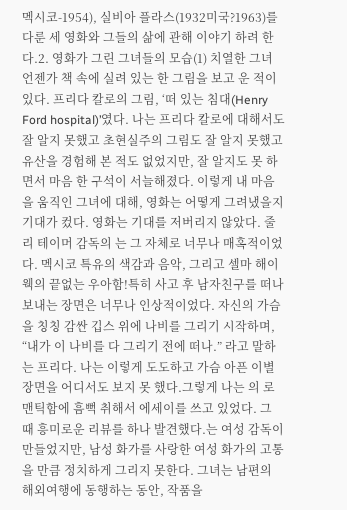멕시코-1954), 실비아 플라스(1932미국?1963)를 다룬 세 영화와 그들의 삶에 관해 이야기 하려 한다.2. 영화가 그린 그녀들의 모습(1) 치열한 그녀 언젠가 책 속에 실려 있는 한 그림을 보고 운 적이 있다. 프리다 칼로의 그림, ‘떠 있는 침대(Henry Ford hospital)’였다. 나는 프리다 칼로에 대해서도 잘 알지 못했고 초현실주의 그림도 잘 알지 못했고 유산을 경험해 본 적도 없었지만, 잘 알지도 못 하면서 마음 한 구석이 서늘해졌다. 이렇게 내 마음을 움직인 그녀에 대해, 영화는 어떻게 그려냈을지 기대가 컸다. 영화는 기대를 저버리지 않았다. 줄리 테이머 감독의 는 그 자체로 너무나 매혹적이었다. 멕시코 특유의 색감과 음악, 그리고 셀마 해이웩의 끝없는 우아함!특히 사고 후 남자친구를 떠나보내는 장면은 너무나 인상적이었다. 자신의 가슴을 칭칭 감싼 깁스 위에 나비를 그리기 시작하며, “내가 이 나비를 다 그리기 전에 떠나.” 라고 말하는 프리다. 나는 이렇게 도도하고 가슴 아픈 이별 장면을 어디서도 보지 못 했다.그렇게 나는 의 로맨틱함에 흠뻑 취해서 에세이를 쓰고 있었다. 그 때 흥미로운 리뷰를 하나 발견했다.는 여성 감독이 만들었지만, 남성 화가를 사랑한 여성 화가의 고통을 만큼 정치하게 그리지 못한다. 그녀는 남편의 해외여행에 동행하는 동안, 작품을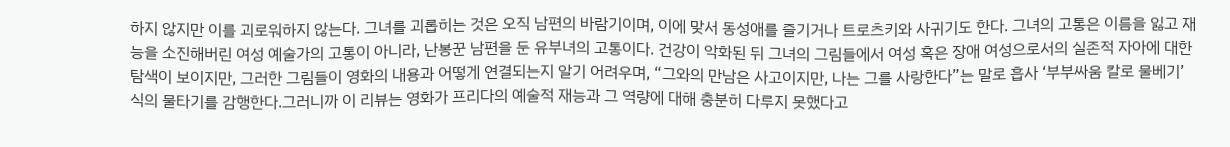하지 않지만 이를 괴로워하지 않는다. 그녀를 괴롭히는 것은 오직 남편의 바람기이며, 이에 맞서 동성애를 즐기거나 트로츠키와 사귀기도 한다. 그녀의 고통은 이름을 잃고 재능을 소진해버린 여성 예술가의 고통이 아니라, 난봉꾼 남편을 둔 유부녀의 고통이다. 건강이 악화된 뒤 그녀의 그림들에서 여성 혹은 장애 여성으로서의 실존적 자아에 대한 탐색이 보이지만, 그러한 그림들이 영화의 내용과 어떻게 연결되는지 알기 어려우며, “그와의 만남은 사고이지만, 나는 그를 사랑한다”는 말로 흡사 ‘부부싸움 칼로 물베기’ 식의 물타기를 감행한다.그러니까 이 리뷰는 영화가 프리다의 예술적 재능과 그 역량에 대해 충분히 다루지 못했다고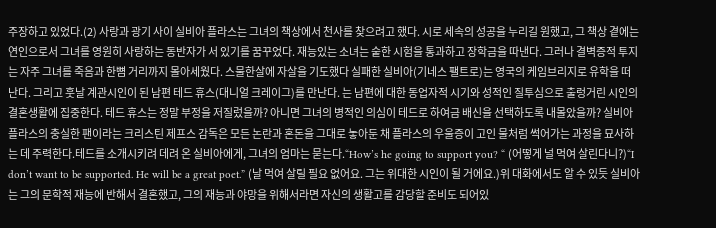주장하고 있었다.(2) 사랑과 광기 사이 실비아 플라스는 그녀의 책상에서 천사를 찾으려고 했다. 시로 세속의 성공을 누리길 원했고, 그 책상 곁에는 연인으로서 그녀를 영원히 사랑하는 동반자가 서 있기를 꿈꾸었다. 재능있는 소녀는 숱한 시험을 통과하고 장학금을 따낸다. 그러나 결벽증적 투지는 자주 그녀를 죽음과 한뼘 거리까지 몰아세웠다. 스물한살에 자살을 기도했다 실패한 실비아(기네스 팰트로)는 영국의 케임브리지로 유학을 떠난다. 그리고 훗날 계관시인이 된 남편 테드 휴스(대니얼 크레이그)를 만난다. 는 남편에 대한 동업자적 시기와 성적인 질투심으로 출렁거린 시인의 결혼생활에 집중한다. 테드 휴스는 정말 부정을 저질렀을까? 아니면 그녀의 병적인 의심이 테드로 하여금 배신을 선택하도록 내몰았을까? 실비아 플라스의 충실한 팬이라는 크리스틴 제프스 감독은 모든 논란과 혼돈을 그대로 놓아둔 채 플라스의 우울증이 고인 물처럼 썩어가는 과정을 묘사하는 데 주력한다.테드를 소개시키려 데려 온 실비아에게, 그녀의 엄마는 묻는다.“How’s he going to support you? “ (어떻게 널 먹여 살린다니?)“I don’t want to be supported. He will be a great poet.” (날 먹여 살릴 필요 없어요. 그는 위대한 시인이 될 거에요.)위 대화에서도 알 수 있듯 실비아는 그의 문학적 재능에 반해서 결혼했고, 그의 재능과 야망을 위해서라면 자신의 생활고를 감당할 준비도 되어있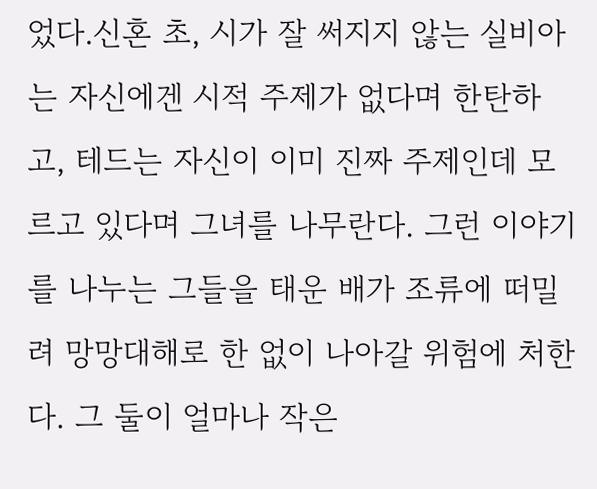었다.신혼 초, 시가 잘 써지지 않는 실비아는 자신에겐 시적 주제가 없다며 한탄하고, 테드는 자신이 이미 진짜 주제인데 모르고 있다며 그녀를 나무란다. 그런 이야기를 나누는 그들을 태운 배가 조류에 떠밀려 망망대해로 한 없이 나아갈 위험에 처한다. 그 둘이 얼마나 작은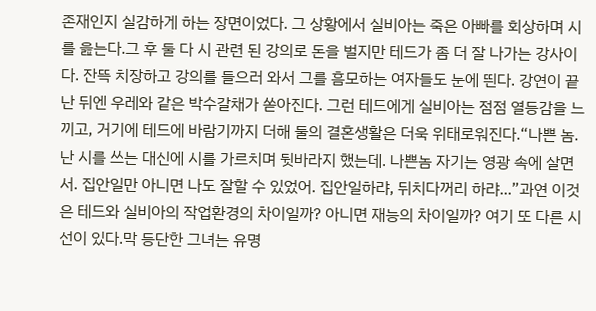존재인지 실감하게 하는 장면이었다. 그 상황에서 실비아는 죽은 아빠를 회상하며 시를 읊는다.그 후 둘 다 시 관련 된 강의로 돈을 벌지만 테드가 좀 더 잘 나가는 강사이다. 잔뜩 치장하고 강의를 들으러 와서 그를 흠모하는 여자들도 눈에 띈다. 강연이 끝난 뒤엔 우레와 같은 박수갈채가 쏟아진다. 그런 테드에게 실비아는 점점 열등감을 느끼고, 거기에 테드에 바람기까지 더해 둘의 결혼생활은 더욱 위태로워진다.“나쁜 놈. 난 시를 쓰는 대신에 시를 가르치며 뒷바라지 했는데. 나쁜놈 자기는 영광 속에 살면서. 집안일만 아니면 나도 잘할 수 있었어. 집안일하랴, 뒤치다꺼리 하랴...”과연 이것은 테드와 실비아의 작업환경의 차이일까? 아니면 재능의 차이일까? 여기 또 다른 시선이 있다.막 등단한 그녀는 유명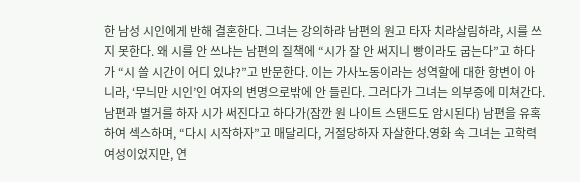한 남성 시인에게 반해 결혼한다. 그녀는 강의하랴 남편의 원고 타자 치랴살림하랴, 시를 쓰지 못한다. 왜 시를 안 쓰냐는 남편의 질책에 “시가 잘 안 써지니 빵이라도 굽는다”고 하다가 “시 쓸 시간이 어디 있냐?”고 반문한다. 이는 가사노동이라는 성역할에 대한 항변이 아니라, ‘무늬만 시인’인 여자의 변명으로밖에 안 들린다. 그러다가 그녀는 의부증에 미쳐간다. 남편과 별거를 하자 시가 써진다고 하다가(잠깐 원 나이트 스탠드도 암시된다) 남편을 유혹하여 섹스하며, “다시 시작하자”고 매달리다, 거절당하자 자살한다.영화 속 그녀는 고학력 여성이었지만, 연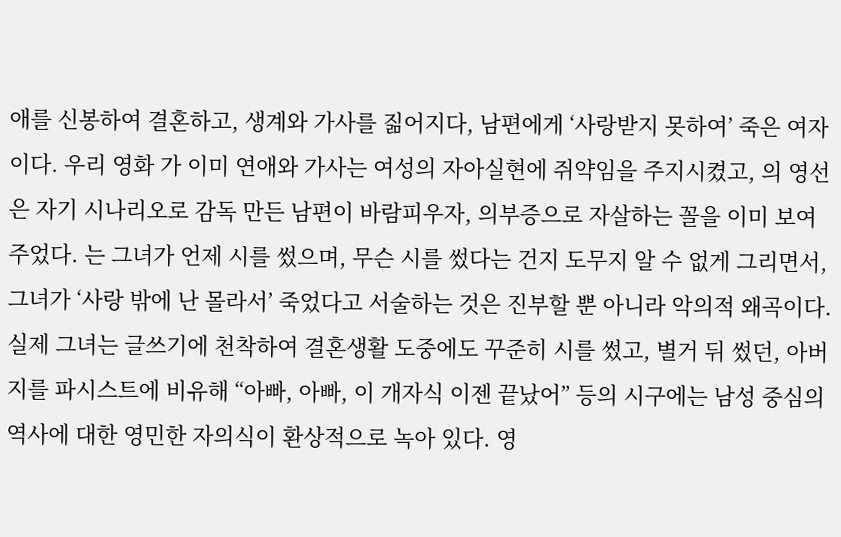애를 신봉하여 결혼하고, 생계와 가사를 짊어지다, 남편에게 ‘사랑받지 못하여’ 죽은 여자이다. 우리 영화 가 이미 연애와 가사는 여성의 자아실현에 쥐약임을 주지시켰고, 의 영선은 자기 시나리오로 감독 만든 남편이 바람피우자, 의부증으로 자살하는 꼴을 이미 보여주었다. 는 그녀가 언제 시를 썼으며, 무슨 시를 썼다는 건지 도무지 알 수 없게 그리면서, 그녀가 ‘사랑 밖에 난 몰라서’ 죽었다고 서술하는 것은 진부할 뿐 아니라 악의적 왜곡이다.실제 그녀는 글쓰기에 천착하여 결혼생활 도중에도 꾸준히 시를 썼고, 별거 뒤 썼던, 아버지를 파시스트에 비유해 “아빠, 아빠, 이 개자식 이젠 끝났어” 등의 시구에는 남성 중심의 역사에 대한 영민한 자의식이 환상적으로 녹아 있다. 영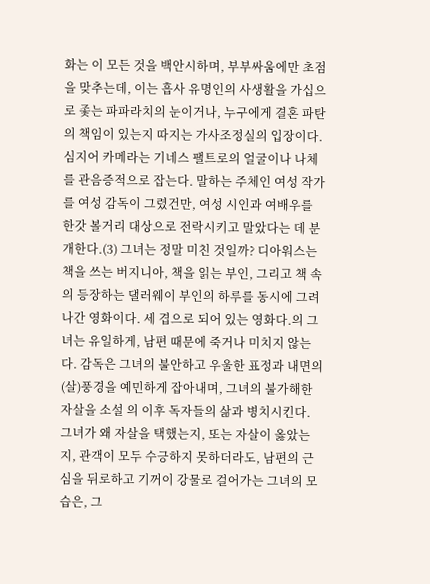화는 이 모든 것을 백안시하며, 부부싸움에만 초점을 맞추는데, 이는 흡사 유명인의 사생활을 가십으로 좇는 파파라치의 눈이거나, 누구에게 결혼 파탄의 책임이 있는지 따지는 가사조정실의 입장이다. 심지어 카메라는 기네스 팰트로의 얼굴이나 나체를 관음증적으로 잡는다. 말하는 주체인 여성 작가를 여성 감독이 그렸건만, 여성 시인과 여배우를 한갓 볼거리 대상으로 전락시키고 말았다는 데 분개한다.(3) 그녀는 정말 미친 것일까? 디아워스는 책을 쓰는 버지니아, 책을 읽는 부인, 그리고 책 속의 등장하는 댈러웨이 부인의 하루를 동시에 그려나간 영화이다. 세 겹으로 되어 있는 영화다.의 그녀는 유일하게, 남편 때문에 죽거나 미치지 않는다. 감독은 그녀의 불안하고 우울한 표정과 내면의 (살)풍경을 예민하게 잡아내며, 그녀의 불가해한 자살을 소설 의 이후 독자들의 삶과 병치시킨다. 그녀가 왜 자살을 택했는지, 또는 자살이 옳았는지, 관객이 모두 수긍하지 못하더라도, 남편의 근심을 뒤로하고 기꺼이 강물로 걸어가는 그녀의 모습은, 그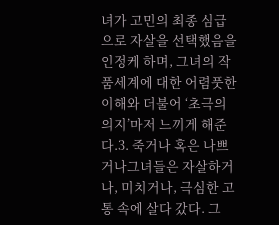녀가 고민의 최종 심급으로 자살을 선택했음을 인정케 하며, 그녀의 작품세계에 대한 어렴풋한 이해와 더불어 ‘초극의 의지’마저 느끼게 해준다.3. 죽거나 혹은 나쁘거나그녀들은 자살하거나, 미치거나, 극심한 고통 속에 살다 갔다. 그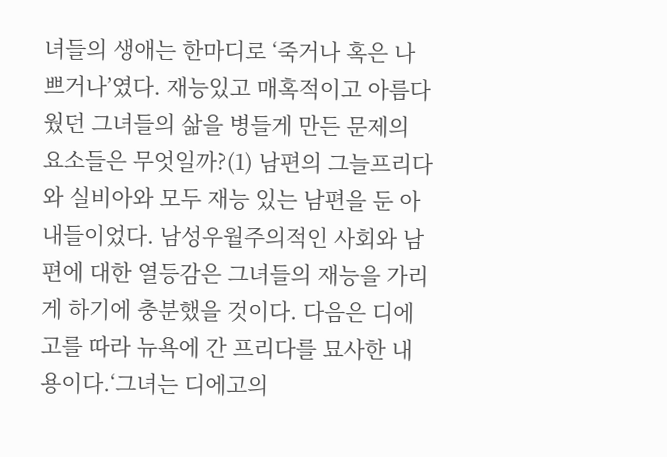녀들의 생애는 한마디로 ‘죽거나 혹은 나쁘거나’였다. 재능있고 매혹적이고 아름다웠던 그녀들의 삶을 병들게 만든 문제의 요소들은 무엇일까?(1) 남편의 그늘프리다와 실비아와 모두 재능 있는 남편을 둔 아내들이었다. 남성우월주의적인 사회와 남편에 대한 열등감은 그녀들의 재능을 가리게 하기에 충분했을 것이다. 다음은 디에고를 따라 뉴욕에 간 프리다를 묘사한 내용이다.‘그녀는 디에고의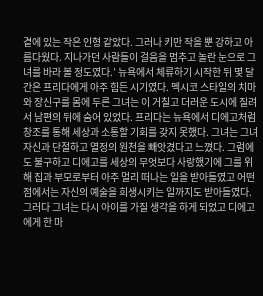곁에 있는 작은 인형 같았다. 그러나 키만 작을 뿐 강하고 아름다웠다. 지나가던 사람들이 걸음을 멈추고 놀란 눈으로 그녀를 바라 볼 정도였다.’ 뉴욕에서 체류하기 시작한 뒤 몇 달 간은 프리다에게 아주 힘든 시기였다. 멕시코 스타일의 치마와 장신구를 몸에 두른 그녀는 이 거칠고 더러운 도시에 질려서 남편의 뒤에 숨어 있었다. 프리다는 뉴욕에서 디에고처럼 창조를 통해 세상과 소통할 기회를 갖지 못했다. 그녀는 그녀 자신과 단절하고 열정의 원천을 빼앗겼다고 느꼈다. 그럼에도 불구하고 디에고를 세상의 무엇보다 사랑했기에 그를 위해 집과 부모로부터 아주 멀리 떠나는 일을 받아들였고 어떤 점에서는 자신의 예술을 희생시키는 일까지도 받아들였다. 그러다 그녀는 다시 아이를 가질 생각을 하게 되었고 디에고에게 한 마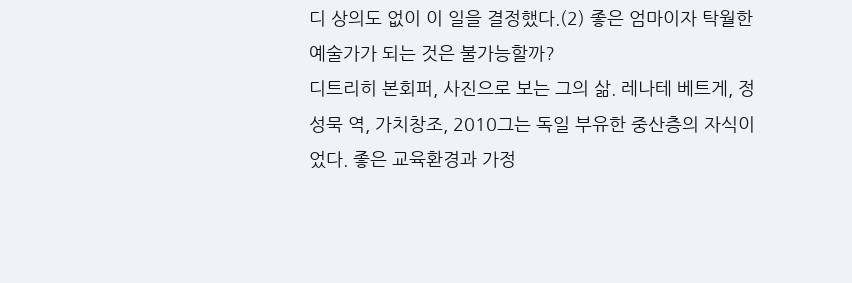디 상의도 없이 이 일을 결정했다.(2) 좋은 엄마이자 탁월한 예술가가 되는 것은 불가능할까?
디트리히 본회퍼, 사진으로 보는 그의 삶. 레나테 베트게, 정성묵 역, 가치창조, 2010그는 독일 부유한 중산층의 자식이었다. 좋은 교육환경과 가정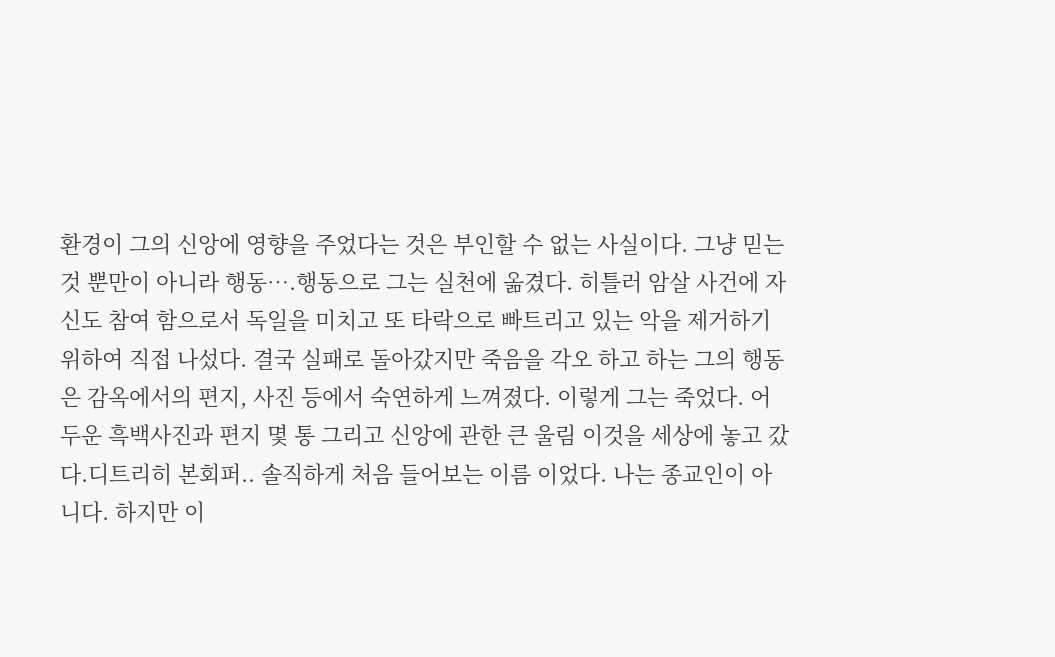환경이 그의 신앙에 영향을 주었다는 것은 부인할 수 없는 사실이다. 그냥 믿는 것 뿐만이 아니라 행동….행동으로 그는 실천에 옮겼다. 히틀러 암살 사건에 자신도 참여 함으로서 독일을 미치고 또 타락으로 빠트리고 있는 악을 제거하기 위하여 직접 나섰다. 결국 실패로 돌아갔지만 죽음을 각오 하고 하는 그의 행동은 감옥에서의 편지, 사진 등에서 숙연하게 느껴졌다. 이렇게 그는 죽었다. 어두운 흑백사진과 편지 몇 통 그리고 신앙에 관한 큰 울림 이것을 세상에 놓고 갔다.디트리히 본회퍼.. 솔직하게 처음 들어보는 이름 이었다. 나는 종교인이 아니다. 하지만 이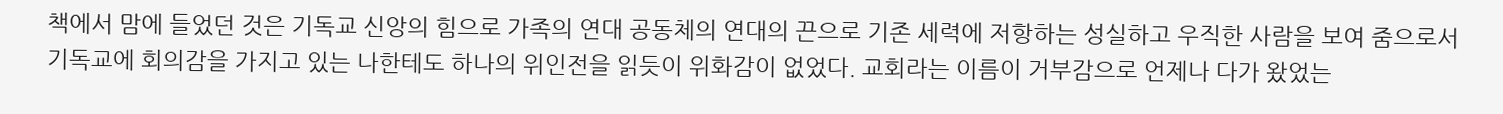책에서 맘에 들었던 것은 기독교 신앙의 힘으로 가족의 연대 공동체의 연대의 끈으로 기존 세력에 저항하는 성실하고 우직한 사람을 보여 줌으로서 기독교에 회의감을 가지고 있는 나한테도 하나의 위인전을 읽듯이 위화감이 없었다. 교회라는 이름이 거부감으로 언제나 다가 왔었는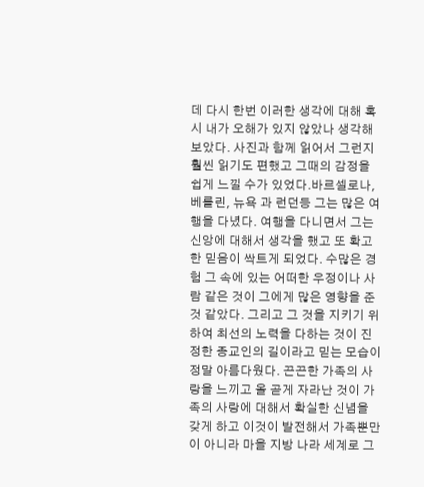데 다시 한번 이러한 생각에 대해 혹시 내가 오해가 있지 않았나 생각해 보았다. 사진과 함께 읽어서 그런지 훨씬 읽기도 편했고 그때의 감정을 쉽게 느낄 수가 있었다.바르셀로나, 베를린, 뉴욕 과 런던등 그는 많은 여행을 다녔다. 여행을 다니면서 그는 신앙에 대해서 생각을 했고 또 확고한 믿음이 싹트게 되었다. 수많은 경험 그 속에 있는 어떠한 우정이나 사람 같은 것이 그에게 많은 영향을 준 것 같았다. 그리고 그 것을 지키기 위하여 최선의 노력을 다하는 것이 진정한 종교인의 길이라고 믿는 모습이 정말 아름다웠다. 끈끈한 가족의 사랑을 느끼고 올 곧게 자라난 것이 가족의 사랑에 대해서 확실한 신념을 갖게 하고 이것이 발전해서 가족뿐만이 아니라 마을 지방 나라 세계로 그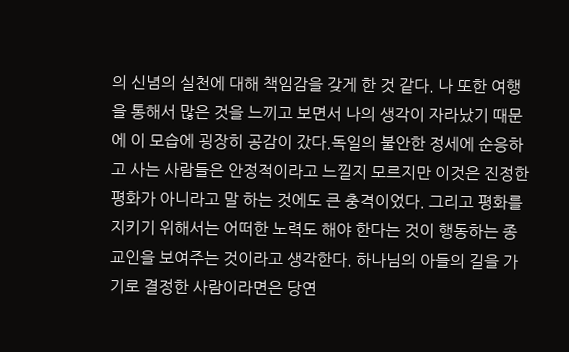의 신념의 실천에 대해 책임감을 갖게 한 것 같다. 나 또한 여행을 통해서 많은 것을 느끼고 보면서 나의 생각이 자라났기 때문에 이 모습에 굉장히 공감이 갔다.독일의 불안한 정세에 순응하고 사는 사람들은 안정적이라고 느낄지 모르지만 이것은 진정한 평화가 아니라고 말 하는 것에도 큰 충격이었다. 그리고 평화를 지키기 위해서는 어떠한 노력도 해야 한다는 것이 행동하는 종교인을 보여주는 것이라고 생각한다. 하나님의 아들의 길을 가기로 결정한 사람이라면은 당연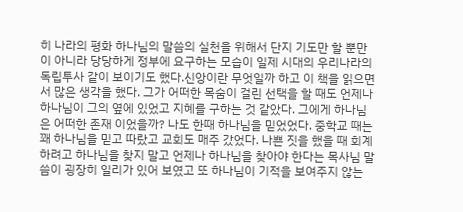히 나라의 평화 하나님의 말씀의 실천을 위해서 단지 기도만 할 뿐만이 아니라 당당하게 정부에 요구하는 모습이 일제 시대의 우리나라의 독립투사 같이 보이기도 했다.신앙이란 무엇일까 하고 이 책을 읽으면서 많은 생각을 했다. 그가 어떠한 목숨이 걸린 선택을 할 때도 언제나 하나님이 그의 옆에 있었고 지혜를 구하는 것 같았다. 그에게 하나님은 어떠한 존재 이었을까? 나도 한때 하나님을 믿었었다. 중학교 때는 꽤 하나님을 믿고 따랐고 교회도 매주 갔었다. 나쁜 짓을 했을 때 회계하려고 하나님을 찾지 말고 언제나 하나님을 찾아야 한다는 목사님 말씀이 굉장히 일리가 있어 보였고 또 하나님이 기적을 보여주지 않는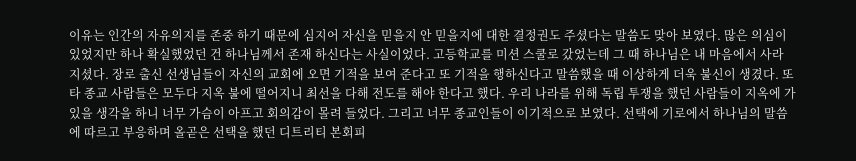이유는 인간의 자유의지를 존중 하기 때문에 심지어 자신을 믿을지 안 믿을지에 대한 결정권도 주셨다는 말씀도 맞아 보였다. 많은 의심이 있었지만 하나 확실했었던 건 하나님께서 존재 하신다는 사실이었다. 고등학교를 미션 스쿨로 갔었는데 그 때 하나님은 내 마음에서 사라 지셨다. 장로 출신 선생님들이 자신의 교회에 오면 기적을 보여 준다고 또 기적을 행하신다고 말씀했을 때 이상하게 더욱 불신이 생겼다. 또 타 종교 사람들은 모두다 지옥 불에 떨어지니 최선을 다해 전도를 해야 한다고 했다. 우리 나라를 위해 독립 투쟁을 했던 사람들이 지옥에 가있을 생각을 하니 너무 가슴이 아프고 회의감이 몰려 들었다. 그리고 너무 종교인들이 이기적으로 보였다. 선택에 기로에서 하나님의 말씀에 따르고 부응하며 올곧은 선택을 했던 디트리티 본회피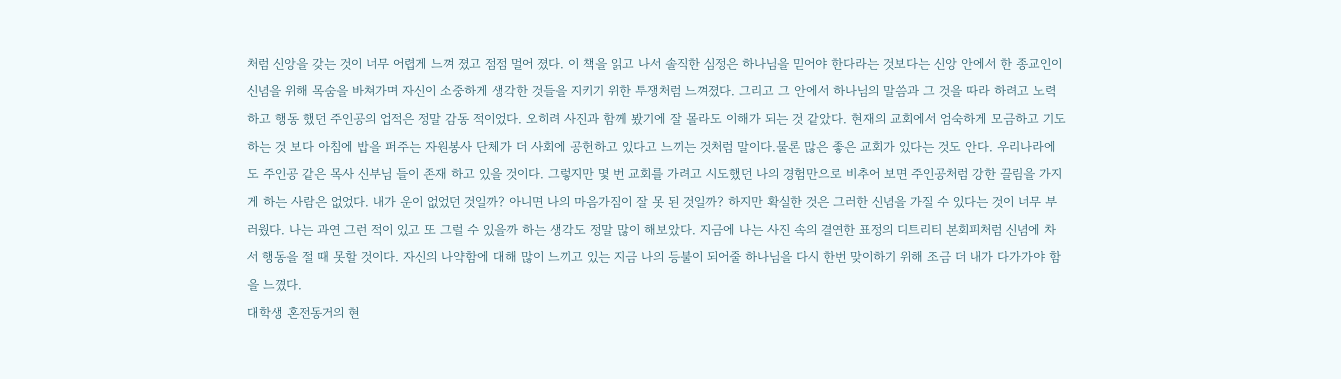처럼 신앙을 갖는 것이 너무 어렵게 느껴 졌고 점점 멀어 졌다. 이 책을 읽고 나서 솔직한 심정은 하나님을 믿어야 한다라는 것보다는 신앙 안에서 한 종교인이 신념을 위해 목숨을 바쳐가며 자신이 소중하게 생각한 것들을 지키기 위한 투쟁처럼 느껴졌다. 그리고 그 안에서 하나님의 말씀과 그 것을 따라 하려고 노력 하고 행동 했던 주인공의 업적은 정말 감동 적이었다. 오히려 사진과 함께 봤기에 잘 몰라도 이해가 되는 것 같았다. 현재의 교회에서 엄숙하게 모금하고 기도하는 것 보다 아침에 밥을 퍼주는 자원봉사 단체가 더 사회에 공헌하고 있다고 느끼는 것처럼 말이다.물론 많은 좋은 교회가 있다는 것도 안다. 우리나라에도 주인공 같은 목사 신부님 들이 존재 하고 있을 것이다. 그렇지만 몇 번 교회를 가려고 시도했던 나의 경험만으로 비추어 보면 주인공처럼 강한 끌림을 가지게 하는 사람은 없었다. 내가 운이 없었던 것일까? 아니면 나의 마음가짐이 잘 못 된 것일까? 하지만 확실한 것은 그러한 신념을 가질 수 있다는 것이 너무 부러웠다. 나는 과연 그런 적이 있고 또 그럴 수 있을까 하는 생각도 정말 많이 해보았다. 지금에 나는 사진 속의 결연한 표정의 디트리티 본회피처럼 신념에 차서 행동을 절 때 못할 것이다. 자신의 나약함에 대해 많이 느끼고 있는 지금 나의 등불이 되어줄 하나님을 다시 한번 맞이하기 위해 조금 더 내가 다가가야 함을 느꼈다.
대학생 혼전동거의 현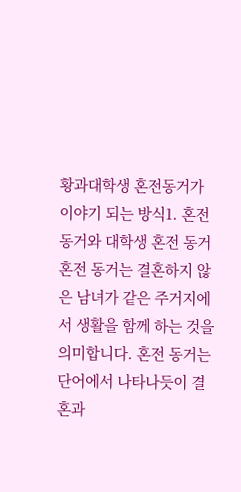황과대학생 혼전동거가 이야기 되는 방식1. 혼전 동거와 대학생 혼전 동거혼전 동거는 결혼하지 않은 남녀가 같은 주거지에서 생활을 함께 하는 것을 의미합니다. 혼전 동거는 단어에서 나타나듯이 결혼과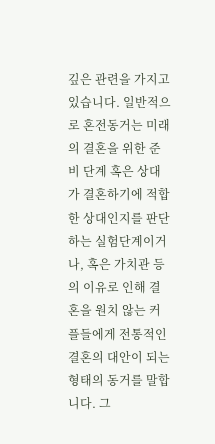깊은 관련을 가지고 있습니다. 일반적으로 혼전동거는 미래의 결혼을 위한 준비 단계 혹은 상대가 결혼하기에 적합한 상대인지를 판단하는 실험단계이거나, 혹은 가치관 등의 이유로 인해 결혼을 원치 않는 커플들에게 전통적인 결혼의 대안이 되는 형태의 동거를 말합니다. 그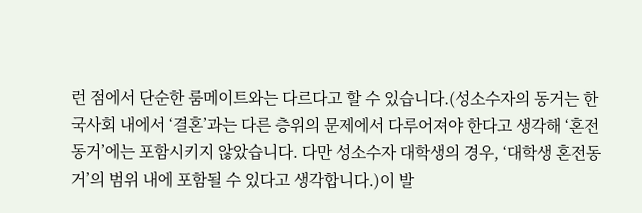런 점에서 단순한 룸메이트와는 다르다고 할 수 있습니다.(성소수자의 동거는 한국사회 내에서 ‘결혼’과는 다른 층위의 문제에서 다루어져야 한다고 생각해 ‘혼전동거’에는 포함시키지 않았습니다. 다만 성소수자 대학생의 경우, ‘대학생 혼전동거’의 범위 내에 포함될 수 있다고 생각합니다.)이 발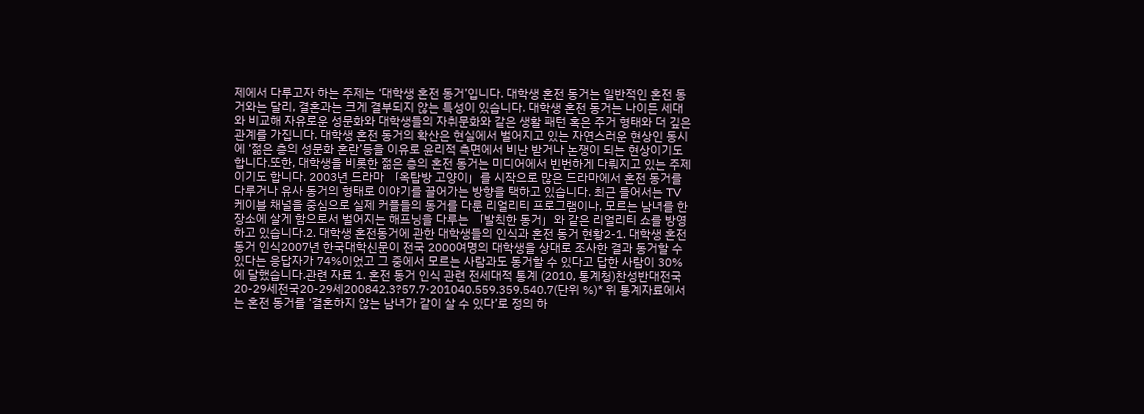제에서 다루고자 하는 주제는 ‘대학생 혼전 동거’입니다. 대학생 혼전 동거는 일반적인 혼전 동거와는 달리, 결혼과는 크게 결부되지 않는 특성이 있습니다. 대학생 혼전 동거는 나이든 세대와 비교해 자유로운 성문화와 대학생들의 자취문화와 같은 생활 패턴 혹은 주거 형태와 더 깊은 관계를 가집니다. 대학생 혼전 동거의 확산은 현실에서 벌어지고 있는 자연스러운 현상인 동시에 ‘젊은 층의 성문화 혼란’등을 이유로 윤리적 측면에서 비난 받거나 논쟁이 되는 현상이기도 합니다.또한, 대학생을 비롯한 젊은 층의 혼전 동거는 미디어에서 빈번하게 다뤄지고 있는 주제이기도 합니다. 2003년 드라마 「옥탑방 고양이」를 시작으로 많은 드라마에서 혼전 동거를 다루거나 유사 동거의 형태로 이야기를 끌어가는 방향을 택하고 있습니다. 최근 들어서는 TV 케이블 채널을 중심으로 실제 커플들의 동거를 다룬 리얼리티 프로그램이나, 모르는 남녀를 한 장소에 살게 함으로서 벌어지는 해프닝을 다루는 「발칙한 동거」와 같은 리얼리티 쇼를 방영하고 있습니다.2. 대학생 혼전동거에 관한 대학생들의 인식과 혼전 동거 현황2-1. 대학생 혼전동거 인식2007년 한국대학신문이 전국 2000여명의 대학생을 상대로 조사한 결과 동거할 수 있다는 응답자가 74%이었고 그 중에서 모르는 사람과도 동거할 수 있다고 답한 사람이 30%에 달했습니다.관련 자료 1. 혼전 동거 인식 관련 전세대적 통계 (2010, 통계청)찬성반대전국20-29세전국20-29세200842.3?57.7·201040.559.359.540.7(단위 %)* 위 통계자료에서는 혼전 동거를 ‘결혼하지 않는 남녀가 같이 살 수 있다’로 정의 하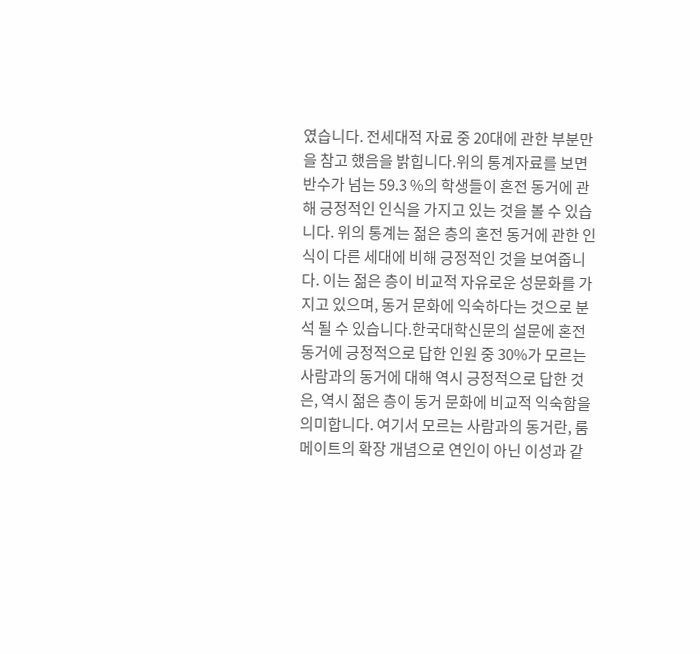였습니다. 전세대적 자료 중 20대에 관한 부분만을 참고 했음을 밝힙니다.위의 통계자료를 보면 반수가 넘는 59.3 %의 학생들이 혼전 동거에 관해 긍정적인 인식을 가지고 있는 것을 볼 수 있습니다. 위의 통계는 젊은 층의 혼전 동거에 관한 인식이 다른 세대에 비해 긍정적인 것을 보여줍니다. 이는 젊은 층이 비교적 자유로운 성문화를 가지고 있으며, 동거 문화에 익숙하다는 것으로 분석 될 수 있습니다.한국대학신문의 설문에 혼전 동거에 긍정적으로 답한 인원 중 30%가 모르는 사람과의 동거에 대해 역시 긍정적으로 답한 것은, 역시 젊은 층이 동거 문화에 비교적 익숙함을 의미합니다. 여기서 모르는 사람과의 동거란, 룸메이트의 확장 개념으로 연인이 아닌 이성과 같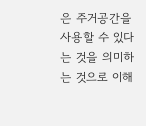은 주거공간을 사용할 수 있다는 것을 의미하는 것으로 이해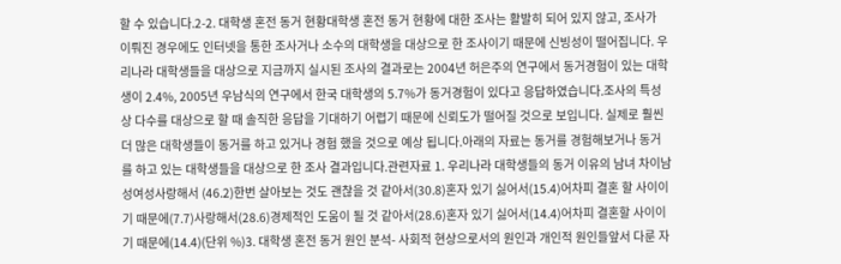할 수 있습니다.2-2. 대학생 혼전 동거 현황대학생 혼전 동거 현황에 대한 조사는 활발히 되어 있지 않고, 조사가 이뤄진 경우에도 인터넷을 통한 조사거나 소수의 대학생을 대상으로 한 조사이기 때문에 신빙성이 떨어집니다. 우리나라 대학생들을 대상으로 지금까지 실시된 조사의 결과로는 2004년 허은주의 연구에서 동거경험이 있는 대학생이 2.4%, 2005년 우남식의 연구에서 한국 대학생의 5.7%가 동거경험이 있다고 응답하였습니다.조사의 특성상 다수를 대상으로 할 때 솔직한 응답을 기대하기 어렵기 때문에 신뢰도가 떨어질 것으로 보입니다. 실제로 훨씬 더 많은 대학생들이 동거를 하고 있거나 경험 했을 것으로 예상 됩니다.아래의 자료는 동거를 경험해보거나 동거를 하고 있는 대학생들을 대상으로 한 조사 결과입니다.관련자료 1. 우리나라 대학생들의 동거 이유의 남녀 차이남성여성사랑해서 (46.2)한번 살아보는 것도 괜찮을 것 같아서(30.8)혼자 있기 싫어서(15.4)어차피 결혼 할 사이이기 때문에(7.7)사랑해서(28.6)경제적인 도움이 될 것 같아서(28.6)혼자 있기 싫어서(14.4)어차피 결혼할 사이이기 때문에(14.4)(단위 %)3. 대학생 혼전 동거 원인 분석- 사회적 현상으로서의 원인과 개인적 원인들앞서 다룬 자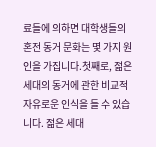료들에 의하면 대학생들의 혼전 동거 문화는 몇 가지 원인을 가집니다.첫째로, 젊은 세대의 동거에 관한 비교적 자유로운 인식을 들 수 있습니다. 젊은 세대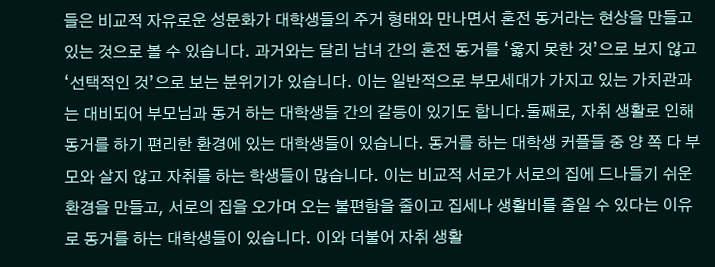들은 비교적 자유로운 성문화가 대학생들의 주거 형태와 만나면서 혼전 동거라는 현상을 만들고 있는 것으로 볼 수 있습니다. 과거와는 달리 남녀 간의 혼전 동거를 ‘옳지 못한 것’으로 보지 않고 ‘선택적인 것’으로 보는 분위기가 있습니다. 이는 일반적으로 부모세대가 가지고 있는 가치관과는 대비되어 부모님과 동거 하는 대학생들 간의 갈등이 있기도 합니다.둘째로, 자취 생활로 인해 동거를 하기 편리한 환경에 있는 대학생들이 있습니다. 동거를 하는 대학생 커플들 중 양 쪽 다 부모와 살지 않고 자취를 하는 학생들이 많습니다. 이는 비교적 서로가 서로의 집에 드나들기 쉬운 환경을 만들고, 서로의 집을 오가며 오는 불편함을 줄이고 집세나 생활비를 줄일 수 있다는 이유로 동거를 하는 대학생들이 있습니다. 이와 더불어 자취 생활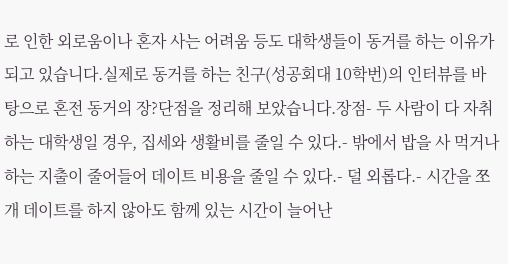로 인한 외로움이나 혼자 사는 어려움 등도 대학생들이 동거를 하는 이유가 되고 있습니다.실제로 동거를 하는 친구(성공회대 10학번)의 인터뷰를 바탕으로 혼전 동거의 장?단점을 정리해 보았습니다.장점- 두 사람이 다 자취하는 대학생일 경우, 집세와 생활비를 줄일 수 있다.- 밖에서 밥을 사 먹거나 하는 지출이 줄어들어 데이트 비용을 줄일 수 있다.- 덜 외롭다.- 시간을 쪼개 데이트를 하지 않아도 함께 있는 시간이 늘어난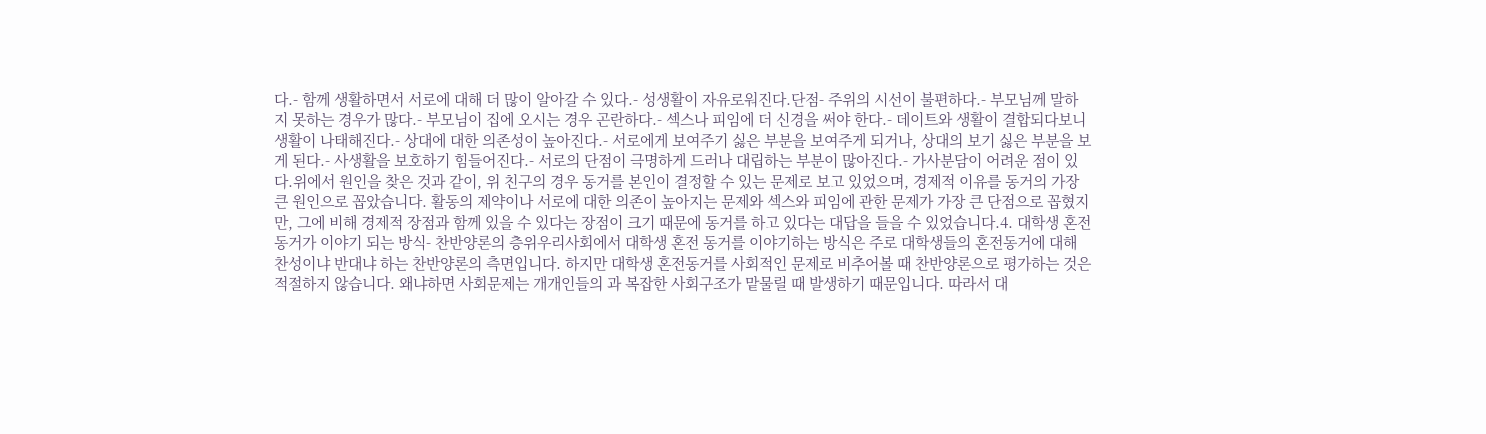다.- 함께 생활하면서 서로에 대해 더 많이 알아갈 수 있다.- 성생활이 자유로워진다.단점- 주위의 시선이 불편하다.- 부모님께 말하지 못하는 경우가 많다.- 부모님이 집에 오시는 경우 곤란하다.- 섹스나 피임에 더 신경을 써야 한다.- 데이트와 생활이 결합되다보니 생활이 나태해진다.- 상대에 대한 의존성이 높아진다.- 서로에게 보여주기 싫은 부분을 보여주게 되거나, 상대의 보기 싫은 부분을 보게 된다.- 사생활을 보호하기 힘들어진다.- 서로의 단점이 극명하게 드러나 대립하는 부분이 많아진다.- 가사분담이 어려운 점이 있다.위에서 원인을 찾은 것과 같이, 위 친구의 경우 동거를 본인이 결정할 수 있는 문제로 보고 있었으며, 경제적 이유를 동거의 가장 큰 원인으로 꼽았습니다. 활동의 제약이나 서로에 대한 의존이 높아지는 문제와 섹스와 피임에 관한 문제가 가장 큰 단점으로 꼽혔지만, 그에 비해 경제적 장점과 함께 있을 수 있다는 장점이 크기 때문에 동거를 하고 있다는 대답을 들을 수 있었습니다.4. 대학생 혼전동거가 이야기 되는 방식- 찬반양론의 층위우리사회에서 대학생 혼전 동거를 이야기하는 방식은 주로 대학생들의 혼전동거에 대해 찬성이냐 반대냐 하는 찬반양론의 측면입니다. 하지만 대학생 혼전동거를 사회적인 문제로 비추어볼 때 찬반양론으로 평가하는 것은 적절하지 않습니다. 왜냐하면 사회문제는 개개인들의 과 복잡한 사회구조가 맡물릴 때 발생하기 때문입니다. 따라서 대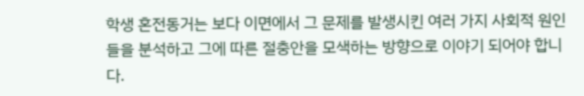학생 혼전동거는 보다 이면에서 그 문제를 발생시킨 여러 가지 사회적 원인들을 분석하고 그에 따른 절충안을 모색하는 방향으로 이야기 되어야 합니다.